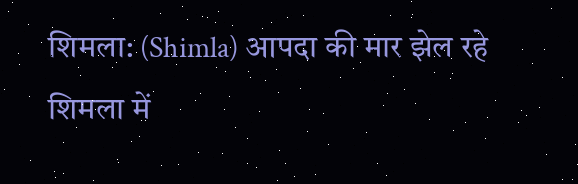शिमला: (Shimla) आपदा की मार झेल रहे शिमला में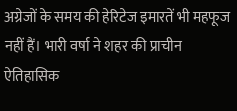अग्रेजों के समय की हेरिटेज इमारतें भी महफूज नहीं हैं। भारी वर्षा ने शहर की प्राचीन ऐतिहासिक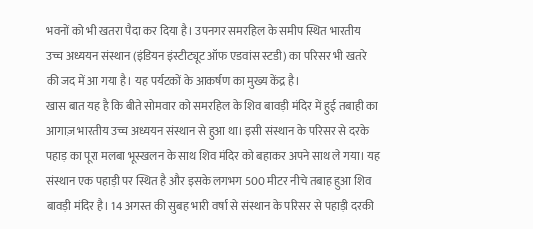भवनों को भी खतरा पैदा कर दिया है। उपनगर समरहिल के समीप स्थित भारतीय उच्च अध्ययन संस्थान (इंडियन इंस्टीट्यूट ऑफ एडवांस स्टडी) का परिसर भी खतरे की जद में आ गया है। यह पर्यटकों के आकर्षण का मुख्य केंद्र है।
खास बात यह है कि बीते सोमवार को समरहिल के शिव बावड़ी मंदिर में हुई तबाही का आगाज़ भारतीय उच्च अध्ययन संस्थान से हुआ था। इसी संस्थान के परिसर से दरके पहाड़ का पूरा मलबा भूस्खलन के साथ शिव मंदिर को बहाकर अपने साथ ले गया। यह संस्थान एक पहाड़ी पर स्थित है और इसके लगभग 500 मीटर नीचे तबाह हुआ शिव बावड़ी मंदिर है। 14 अगस्त की सुबह भारी वर्षा से संस्थान के परिसर से पहाड़ी दरकी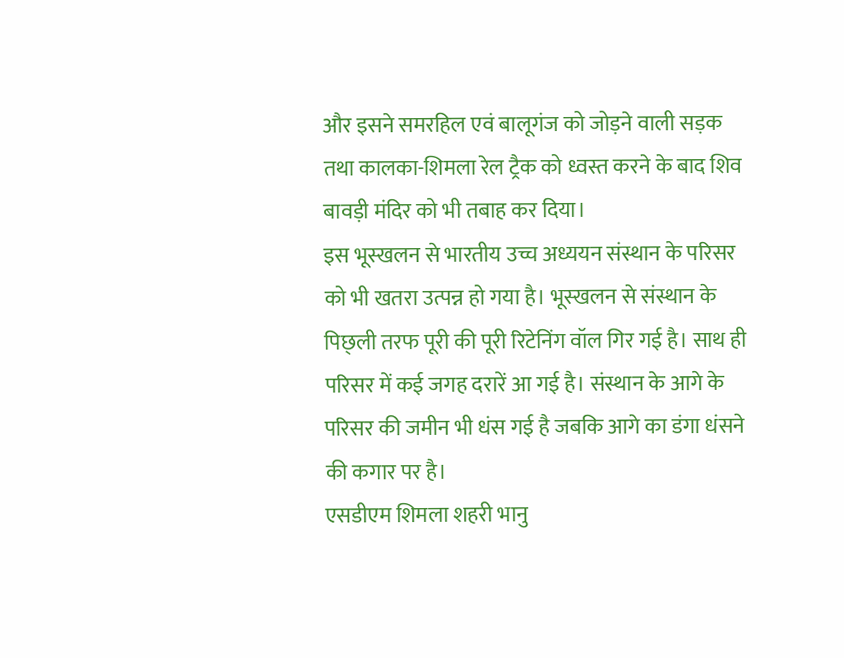और इसने समरहिल एवं बालूगंज को जोड़ने वाली सड़क तथा कालका-शिमला रेल ट्रैक को ध्वस्त करने के बाद शिव बावड़ी मंदिर को भी तबाह कर दिया।
इस भूस्खलन से भारतीय उच्च अध्ययन संस्थान के परिसर को भी खतरा उत्पन्न हो गया है। भूस्खलन से संस्थान के पिछ्ली तरफ पूरी की पूरी रिटेनिंग वॉल गिर गई है। साथ ही परिसर में कई जगह दरारें आ गई है। संस्थान के आगे के परिसर की जमीन भी धंस गई है जबकि आगे का डंगा धंसने की कगार पर है।
एसडीएम शिमला शहरी भानु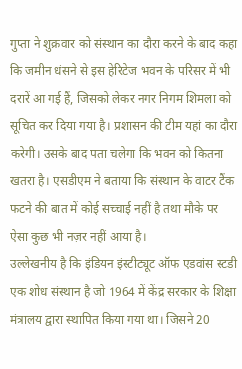गुप्ता ने शुक्रवार को संस्थान का दौरा करने के बाद कहा कि जमीन धंसने से इस हेरिटेज भवन के परिसर में भी दरारें आ गई हैं, जिसको लेकर नगर निगम शिमला को सूचित कर दिया गया है। प्रशासन की टीम यहां का दौरा करेगी। उसके बाद पता चलेगा कि भवन को कितना खतरा है। एसडीएम ने बताया कि संस्थान के वाटर टैंक फटने की बात में कोई सच्चाई नहीं है तथा मौके पर ऐसा कुछ भी नज़र नहीं आया है।
उल्लेखनीय है कि इंडियन इंस्टीट्यूट ऑफ एडवांस स्टडी एक शोध संस्थान है जो 1964 में केंद्र सरकार के शिक्षा मंत्रालय द्वारा स्थापित किया गया था। जिसने 20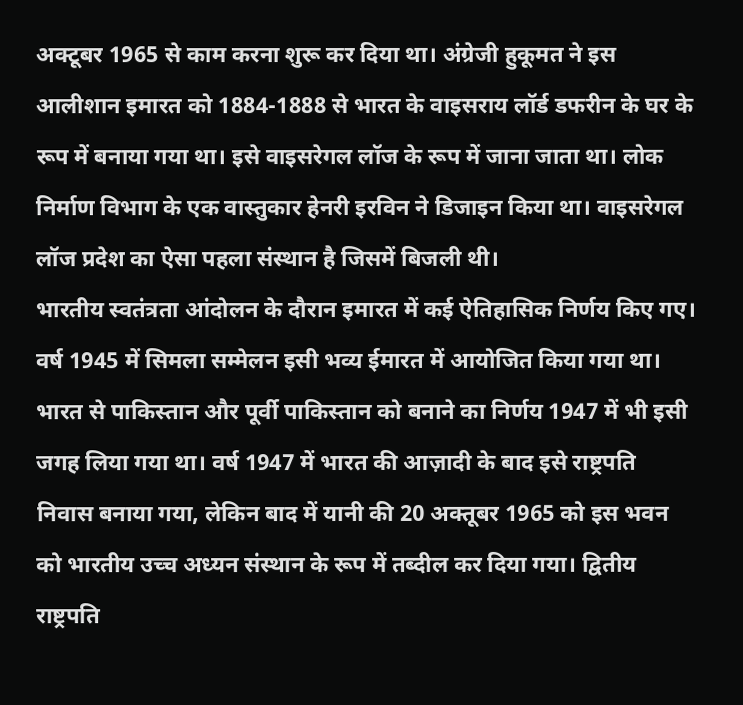अक्टूबर 1965 से काम करना शुरू कर दिया था। अंग्रेजी हुकूमत ने इस आलीशान इमारत को 1884-1888 से भारत के वाइसराय लॉर्ड डफरीन के घर के रूप में बनाया गया था। इसे वाइसरेगल लॉज के रूप में जाना जाता था। लोक निर्माण विभाग के एक वास्तुकार हेनरी इरविन ने डिजाइन किया था। वाइसरेगल लॉज प्रदेश का ऐसा पहला संस्थान है जिसमें बिजली थी।
भारतीय स्वतंत्रता आंदोलन के दौरान इमारत में कई ऐतिहासिक निर्णय किए गए। वर्ष 1945 में सिमला सम्मेलन इसी भव्य ईमारत में आयोजित किया गया था। भारत से पाकिस्तान और पूर्वी पाकिस्तान को बनाने का निर्णय 1947 में भी इसी जगह लिया गया था। वर्ष 1947 में भारत की आज़ादी के बाद इसे राष्ट्रपति निवास बनाया गया, लेकिन बाद में यानी की 20 अक्तूबर 1965 को इस भवन को भारतीय उच्च अध्यन संस्थान के रूप में तब्दील कर दिया गया। द्वितीय राष्ट्रपति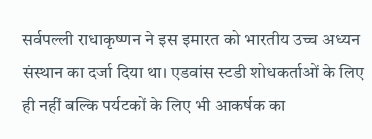सर्वपल्ली राधाकृष्णन ने इस इमारत को भारतीय उच्च अध्यन संस्थान का दर्जा दिया था। एडवांस स्टडी शोधकर्ताओं के लिए ही नहीं बल्कि पर्यटकों के लिए भी आकर्षक का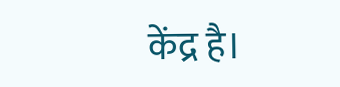केंद्र है।